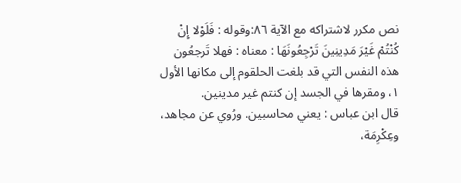نص مكرر لاشتراكه مع الآية ٨٦:وقوله : فَلَوْلا إِنْ كُنْتُمْ غَيْرَ مَدِينِينَ تَرْجِعُونَهَا : معناه : فهلا تَرجعُون هذه النفس التي قد بلغت الحلقوم إلى مكانها الأول ١، ومقرها في الجسد إن كنتم غير مدينين.
قال ابن عباس : يعني محاسبين. ورُوي عن مجاهد، وعِكْرِمَة،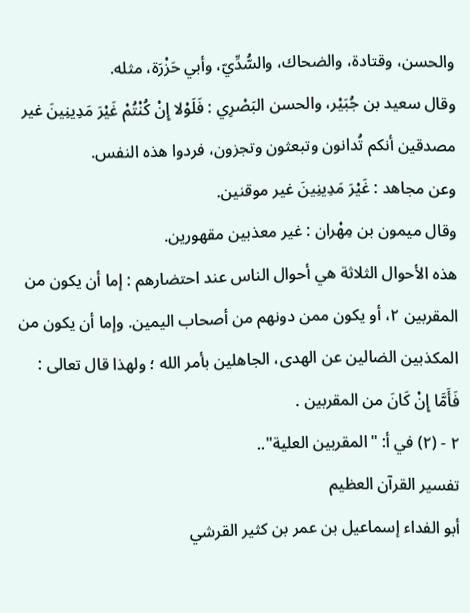والحسن، وقتادة، والضحاك، والسُّدِّيّ، وأبي حَزْرَة، مثله.
وقال سعيد بن جُبَيْر، والحسن البَصْرِي : فَلَوْلا إِنْ كُنْتُمْ غَيْرَ مَدِينِينَ غير مصدقين أنكم تُدانون وتبعثون وتجزون، فردوا هذه النفس.
وعن مجاهد : غَيْرَ مَدِينِينَ غير موقنين.
وقال ميمون بن مِهْران : غير معذبين مقهورين.
هذه الأحوال الثلاثة هي أحوال الناس عند احتضارهم : إما أن يكون من المقربين ٢، أو يكون ممن دونهم من أصحاب اليمين. وإما أن يكون من المكذبين الضالين عن الهدى، الجاهلين بأمر الله ؛ ولهذا قال تعالى : فَأَمَّا إِنْ كَانَ من المقربين .
٢ - (٢) في أ: "المقربين العلية"..
تفسير القرآن العظيم
أبو الفداء إسماعيل بن عمر بن كثير القرشي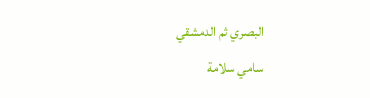البصري ثم الدمشقي
سامي سلامة